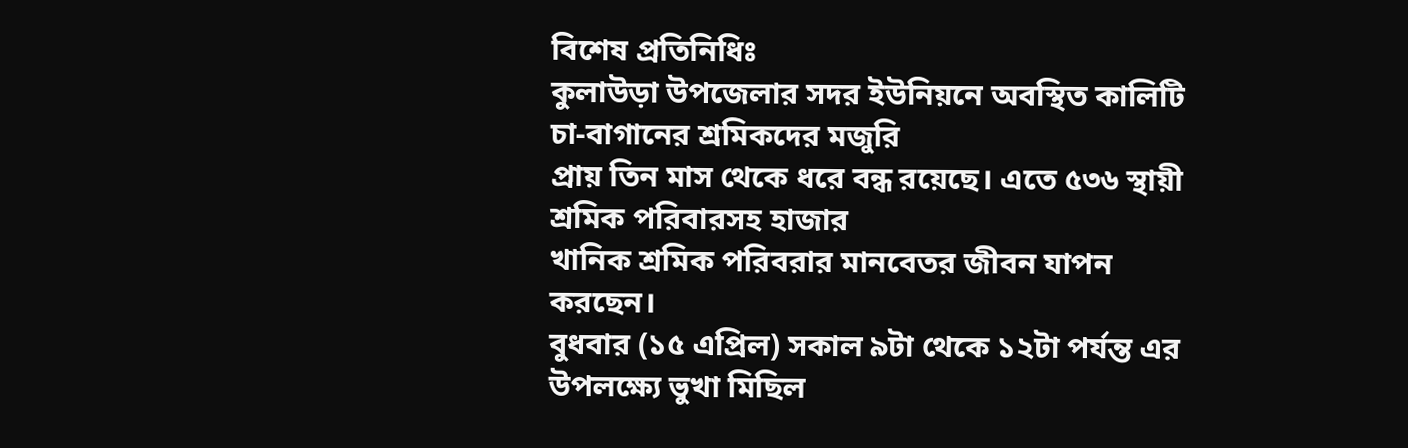বিশেষ প্রতিনিধিঃ
কুলাউড়া উপজেলার সদর ইউনিয়নে অবস্থিত কালিটি চা-বাগানের শ্রমিকদের মজুরি
প্রায় তিন মাস থেকে ধরে বন্ধ রয়েছে। এতে ৫৩৬ স্থায়ী শ্রমিক পরিবারসহ হাজার
খানিক শ্রমিক পরিবরার মানবেতর জীবন যাপন করছেন।
বুধবার (১৫ এপ্রিল) সকাল ৯টা থেকে ১২টা পর্যন্ত এর উপলক্ষ্যে ভুখা মিছিল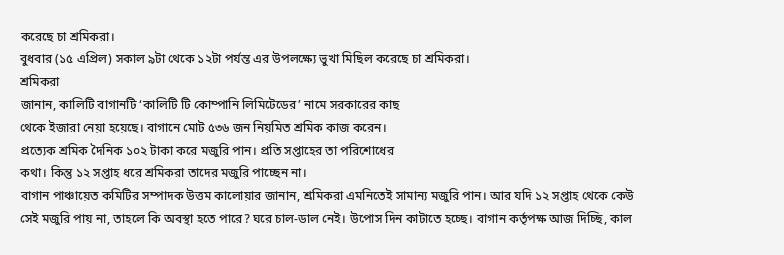করেছে চা শ্রমিকরা।
বুধবার (১৫ এপ্রিল) সকাল ৯টা থেকে ১২টা পর্যন্ত এর উপলক্ষ্যে ভুখা মিছিল করেছে চা শ্রমিকরা।
শ্রমিকরা
জানান, কালিটি বাগানটি ‘কালিটি টি কোম্পানি লিমিটেডের’ নামে সরকারের কাছ
থেকে ইজারা নেয়া হয়েছে। বাগানে মোট ৫৩৬ জন নিয়মিত শ্রমিক কাজ করেন।
প্রত্যেক শ্রমিক দৈনিক ১০২ টাকা করে মজুরি পান। প্রতি সপ্তাহের তা পরিশোধের
কথা। কিন্তু ১২ সপ্তাহ ধরে শ্রমিকরা তাদের মজুরি পাচ্ছেন না।
বাগান পাঞ্চায়েত কমিটির সম্পাদক উত্তম কালোয়ার জানান, শ্রমিকরা এমনিতেই সামান্য মজুরি পান। আর যদি ১২ সপ্তাহ থেকে কেউ সেই মজুরি পায় না, তাহলে কি অবস্থা হতে পারে? ঘরে চাল-ডাল নেই। উপোস দিন কাটাতে হচ্ছে। বাগান কর্তৃপক্ষ আজ দিচ্ছি, কাল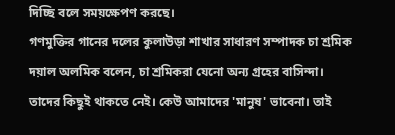দিচ্ছি বলে সময়ক্ষেপণ করছে।
গণমুক্তির গানের দলের কুলাউড়া শাখার সাধারণ সম্পাদক চা শ্রমিক দয়াল অলমিক বলেন, চা শ্রমিকরা যেনো অন্য গ্রহের বাসিন্দা। তাদের কিছুই থাকতে নেই। কেউ আমাদের 'মানুষ' ভাবেনা। তাই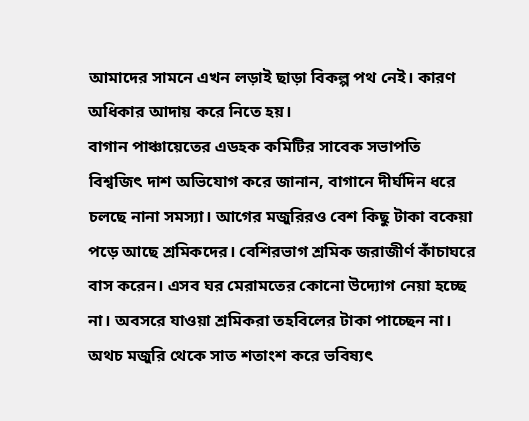আমাদের সামনে এখন লড়াই ছাড়া বিকল্প পথ নেই। কারণ অধিকার আদায় করে নিতে হয়।
বাগান পাঞ্চায়েতের এডহক কমিটির সাবেক সভাপতি বিশ্বজিৎ দাশ অভিযোগ করে জানান, বাগানে দীর্ঘদিন ধরে চলছে নানা সমস্যা। আগের মজুরিরও বেশ কিছু টাকা বকেয়া পড়ে আছে শ্রমিকদের। বেশিরভাগ শ্রমিক জরাজীর্ণ কাঁচাঘরে বাস করেন। এসব ঘর মেরামতের কোনো উদ্যোগ নেয়া হচ্ছে না। অবসরে যাওয়া শ্রমিকরা তহবিলের টাকা পাচ্ছেন না। অথচ মজুরি থেকে সাত শতাংশ করে ভবিষ্যৎ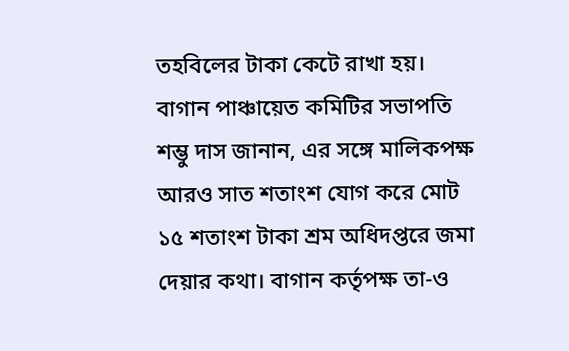তহবিলের টাকা কেটে রাখা হয়।
বাগান পাঞ্চায়েত কমিটির সভাপতি শম্ভু দাস জানান, এর সঙ্গে মালিকপক্ষ আরও সাত শতাংশ যোগ করে মোট ১৫ শতাংশ টাকা শ্রম অধিদপ্তরে জমা দেয়ার কথা। বাগান কর্তৃপক্ষ তা-ও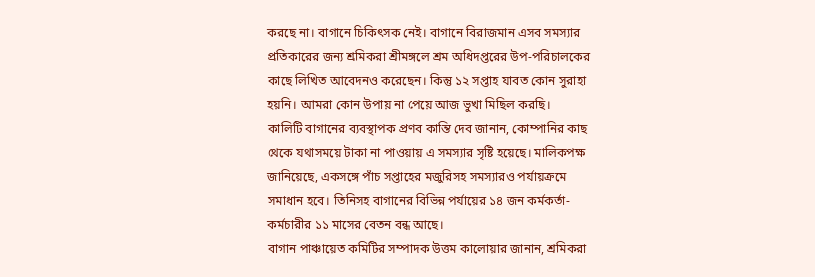করছে না। বাগানে চিকিৎসক নেই। বাগানে বিরাজমান এসব সমস্যার প্রতিকারের জন্য শ্রমিকরা শ্রীমঙ্গলে শ্রম অধিদপ্তরের উপ-পরিচালকের কাছে লিখিত আবেদনও করেছেন। কিন্তু ১২ সপ্তাহ যাবত কোন সুরাহা হয়নি। আমরা কোন উপায় না পেয়ে আজ ভুখা মিছিল করছি।
কালিটি বাগানের ব্যবস্থাপক প্রণব কান্তি দেব জানান, কোম্পানির কাছ থেকে যথাসময়ে টাকা না পাওয়ায় এ সমস্যার সৃষ্টি হয়েছে। মালিকপক্ষ জানিয়েছে, একসঙ্গে পাঁচ সপ্তাহের মজুরিসহ সমস্যারও পর্যায়ক্রমে সমাধান হবে। তিনিসহ বাগানের বিভিন্ন পর্যায়ের ১৪ জন কর্মকর্তা-কর্মচারীর ১১ মাসের বেতন বন্ধ আছে।
বাগান পাঞ্চায়েত কমিটির সম্পাদক উত্তম কালোয়ার জানান, শ্রমিকরা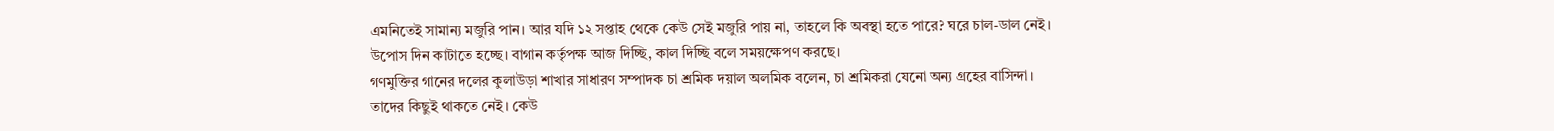এমনিতেই সামান্য মজুরি পান। আর যদি ১২ সপ্তাহ থেকে কেউ সেই মজুরি পায় না, তাহলে কি অবস্থা হতে পারে? ঘরে চাল-ডাল নেই। উপোস দিন কাটাতে হচ্ছে। বাগান কর্তৃপক্ষ আজ দিচ্ছি, কাল দিচ্ছি বলে সময়ক্ষেপণ করছে।
গণমুক্তির গানের দলের কুলাউড়া শাখার সাধারণ সম্পাদক চা শ্রমিক দয়াল অলমিক বলেন, চা শ্রমিকরা যেনো অন্য গ্রহের বাসিন্দা। তাদের কিছুই থাকতে নেই। কেউ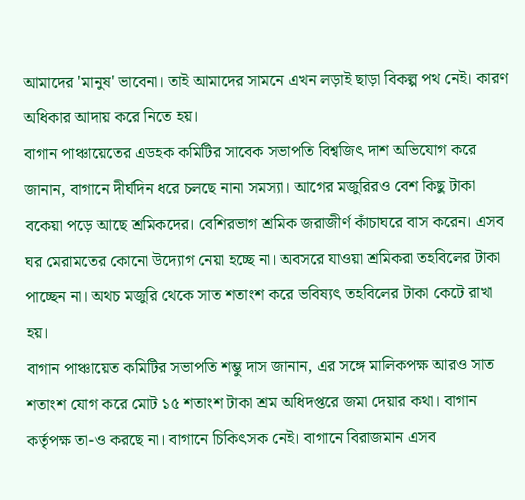আমাদের 'মানুষ' ভাবেনা। তাই আমাদের সামনে এখন লড়াই ছাড়া বিকল্প পথ নেই। কারণ অধিকার আদায় করে নিতে হয়।
বাগান পাঞ্চায়েতের এডহক কমিটির সাবেক সভাপতি বিশ্বজিৎ দাশ অভিযোগ করে জানান, বাগানে দীর্ঘদিন ধরে চলছে নানা সমস্যা। আগের মজুরিরও বেশ কিছু টাকা বকেয়া পড়ে আছে শ্রমিকদের। বেশিরভাগ শ্রমিক জরাজীর্ণ কাঁচাঘরে বাস করেন। এসব ঘর মেরামতের কোনো উদ্যোগ নেয়া হচ্ছে না। অবসরে যাওয়া শ্রমিকরা তহবিলের টাকা পাচ্ছেন না। অথচ মজুরি থেকে সাত শতাংশ করে ভবিষ্যৎ তহবিলের টাকা কেটে রাখা হয়।
বাগান পাঞ্চায়েত কমিটির সভাপতি শম্ভু দাস জানান, এর সঙ্গে মালিকপক্ষ আরও সাত শতাংশ যোগ করে মোট ১৫ শতাংশ টাকা শ্রম অধিদপ্তরে জমা দেয়ার কথা। বাগান কর্তৃপক্ষ তা-ও করছে না। বাগানে চিকিৎসক নেই। বাগানে বিরাজমান এসব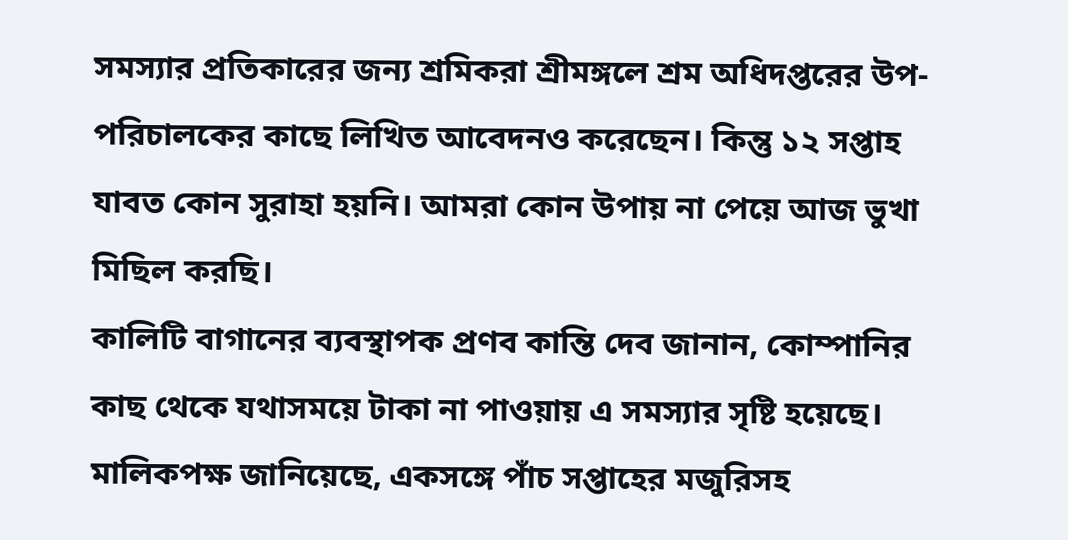সমস্যার প্রতিকারের জন্য শ্রমিকরা শ্রীমঙ্গলে শ্রম অধিদপ্তরের উপ-পরিচালকের কাছে লিখিত আবেদনও করেছেন। কিন্তু ১২ সপ্তাহ যাবত কোন সুরাহা হয়নি। আমরা কোন উপায় না পেয়ে আজ ভুখা মিছিল করছি।
কালিটি বাগানের ব্যবস্থাপক প্রণব কান্তি দেব জানান, কোম্পানির কাছ থেকে যথাসময়ে টাকা না পাওয়ায় এ সমস্যার সৃষ্টি হয়েছে। মালিকপক্ষ জানিয়েছে, একসঙ্গে পাঁচ সপ্তাহের মজুরিসহ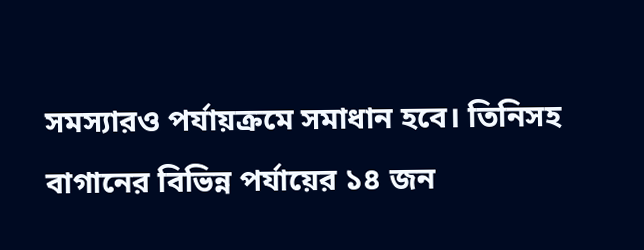সমস্যারও পর্যায়ক্রমে সমাধান হবে। তিনিসহ বাগানের বিভিন্ন পর্যায়ের ১৪ জন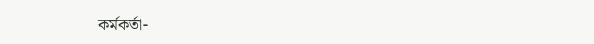কর্মকর্তা-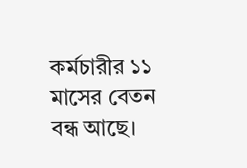কর্মচারীর ১১ মাসের বেতন বন্ধ আছে।